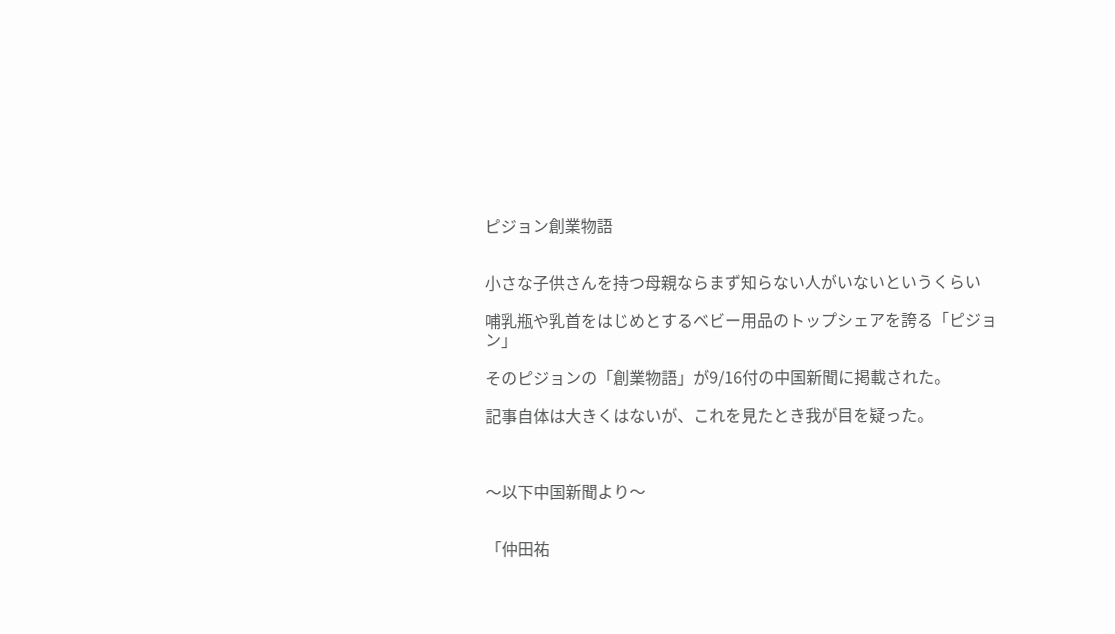ピジョン創業物語


小さな子供さんを持つ母親ならまず知らない人がいないというくらい

哺乳瓶や乳首をはじめとするベビー用品のトップシェアを誇る「ピジョン」

そのピジョンの「創業物語」が9/16付の中国新聞に掲載された。

記事自体は大きくはないが、これを見たとき我が目を疑った。



〜以下中国新聞より〜


「仲田祐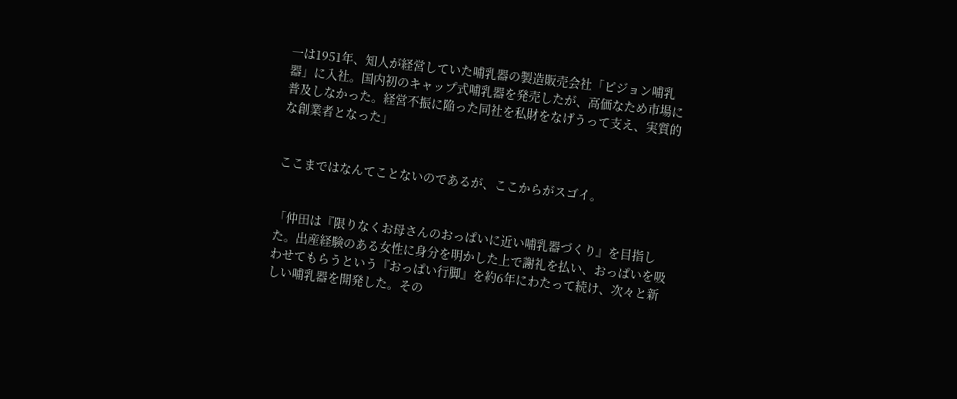一は1951年、知人が経営していた哺乳器の製造販売会社「ピジョン哺乳器」に入社。国内初のキャップ式哺乳器を発売したが、高価なため市場に普及しなかった。経営不振に陥った同社を私財をなげうって支え、実質的な創業者となった」


ここまではなんてことないのであるが、ここからがスゴイ。


「仲田は『限りなくお母さんのおっぱいに近い哺乳器づくり』を目指した。出産経験のある女性に身分を明かした上で謝礼を払い、おっぱいを吸わせてもらうという『おっぱい行脚』を約6年にわたって続け、次々と新しい哺乳器を開発した。その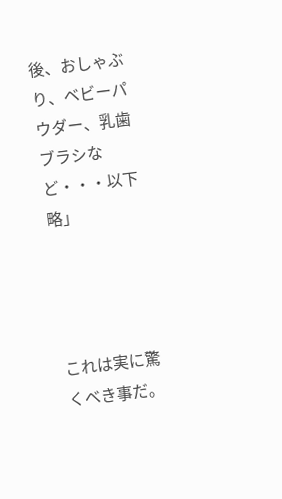後、おしゃぶり、ベビーパウダー、乳歯ブラシなど・・・以下略」




これは実に驚くべき事だ。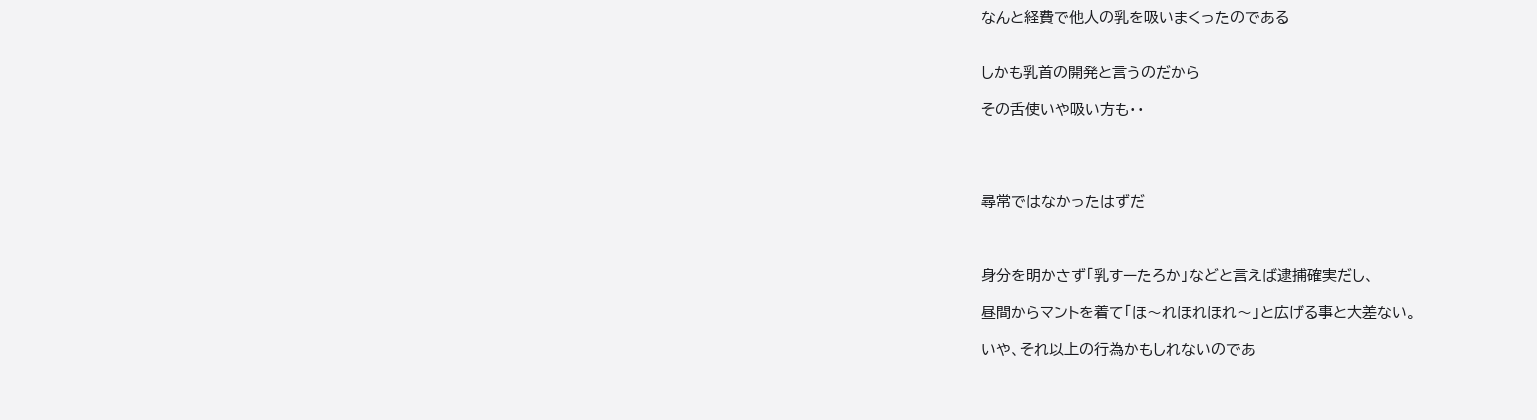なんと経費で他人の乳を吸いまくったのである


しかも乳首の開発と言うのだから

その舌使いや吸い方も・・




尋常ではなかったはずだ



身分を明かさず「乳すーたろか」などと言えば逮捕確実だし、

昼間からマントを着て「ほ〜れほれほれ〜」と広げる事と大差ない。

いや、それ以上の行為かもしれないのであ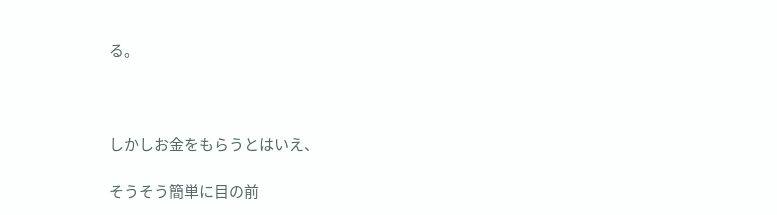る。



しかしお金をもらうとはいえ、

そうそう簡単に目の前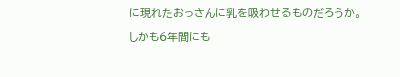に現れたおっさんに乳を吸わせるものだろうか。

しかも6年間にも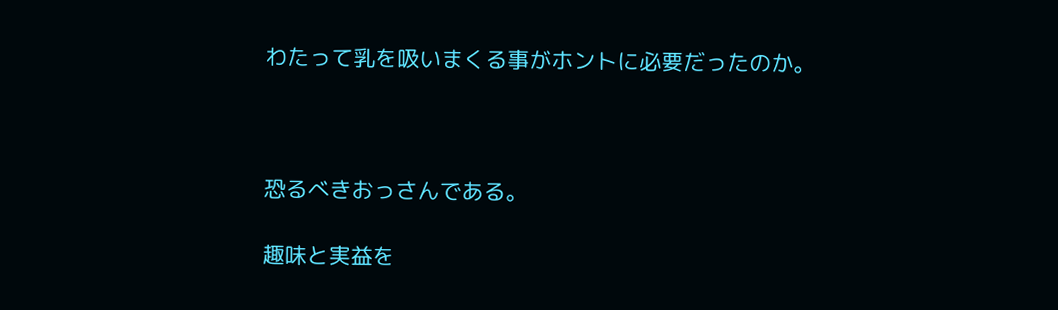わたって乳を吸いまくる事がホントに必要だったのか。



恐るべきおっさんである。

趣味と実益を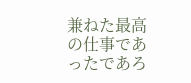兼ねた最高の仕事であったであろ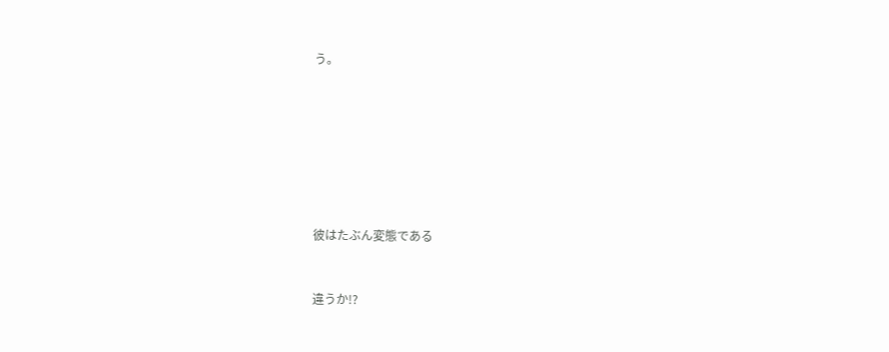う。










彼はたぶん変態である



違うか!?